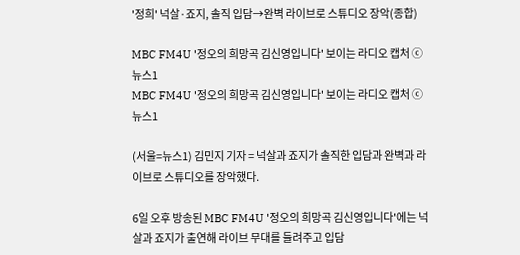'정희' 넉살·죠지, 솔직 입담→완벽 라이브로 스튜디오 장악(종합)

MBC FM4U '정오의 희망곡 김신영입니다' 보이는 라디오 캡처 ⓒ 뉴스1
MBC FM4U '정오의 희망곡 김신영입니다' 보이는 라디오 캡처 ⓒ 뉴스1

(서울=뉴스1) 김민지 기자 = 넉살과 죠지가 솔직한 입담과 완벽과 라이브로 스튜디오를 장악했다.

6일 오후 방송된 MBC FM4U '정오의 희망곡 김신영입니다'에는 넉살과 죠지가 출연해 라이브 무대를 들려주고 입담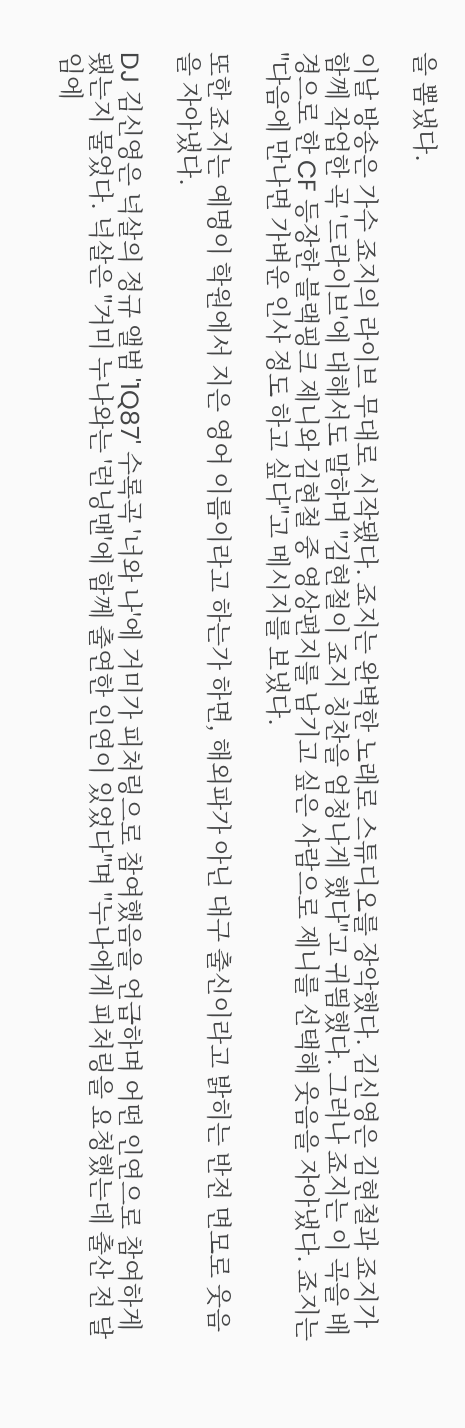을 뽐냈다.

이날 방송은 가수 죠지의 라이브 무대로 시작됐다. 죠지는 완벽한 노래로 스튜디오를 장악했다. 김신영은 김현철과 죠지가 함께 작업한 곡 '드라이브'에 대해서도 말하며 "김현철이 죠지 칭찬을 엄청나게 했다"고 귀띔했다. 그러나 죠지는 이 곡을 배경으로 한 CF 등장한 블랙핑크 제니와 김현철 중 영상편지를 남기고 싶은 사람으로 제니를 선택해 웃음을 자아냈다. 죠지는 "다음에 만나면 가벼운 인사 정도 하고 싶다"고 메시지를 보냈다.

또한 죠지는 예명이 학원에서 지은 영어 이름이라고 하는가 하면, 해외파가 아닌 대구 출신이라고 밝히는 반전 면모로 웃음을 자아냈다.

DJ 김신영은 넉살의 정규 앨범 '1Q87' 수록곡 '너와 나'에 거미가 피처링으로 참여했음을 언급하며 어떤 인연으로 참여하게 됐는지 물었다. 넉살은 "거미 누나와는 '런닝맨'에 함께 출연한 인연이 있었다"며 "누나에게 피처링을 요청했는데 출산 전 달임에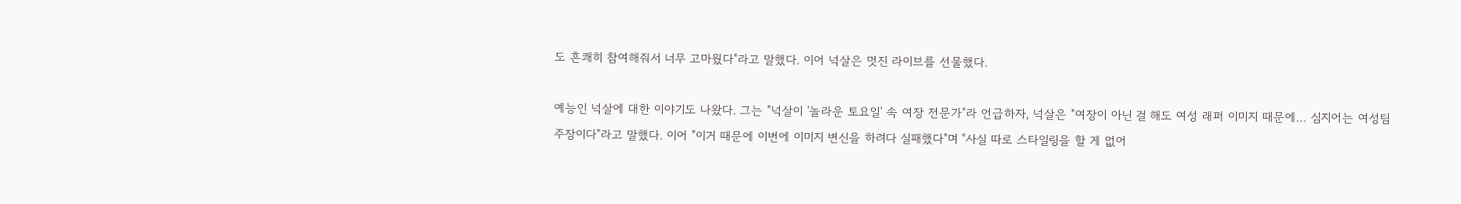도 흔쾌히 참여해줘서 너무 고마웠다"라고 말했다. 이어 넉살은 멋진 라이브를 선물했다.

예능인 넉살에 대한 이야기도 나왔다. 그는 "넉살이 '놀라운 토요일' 속 여장 전문가"라 언급하자, 넉살은 "여장이 아닌 걸 해도 여성 래퍼 이미지 때문에… 심지어는 여성팀 주장이다"라고 말했다. 이어 "이거 때문에 이번에 이미지 변신을 하려다 실패했다"며 "사실 따로 스타일링을 할 게 없어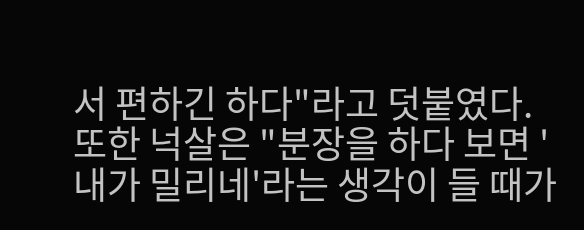서 편하긴 하다"라고 덧붙였다. 또한 넉살은 "분장을 하다 보면 '내가 밀리네'라는 생각이 들 때가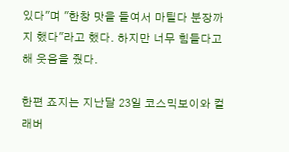있다"며 "한창 맛을 들여서 마틸다 분장까지 했다"라고 했다. 하지만 너무 힘들다고 해 웃음을 줬다.

한편 죠지는 지난달 23일 코스믹보이와 컬래버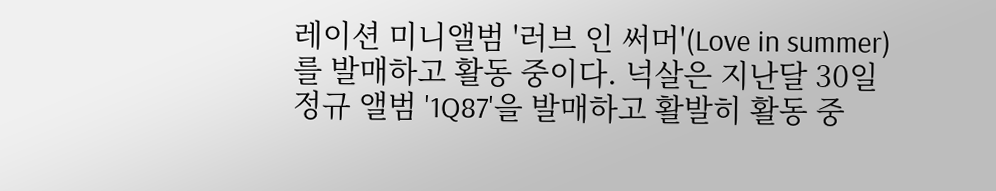레이션 미니앨범 '러브 인 써머'(Love in summer)를 발매하고 활동 중이다. 넉살은 지난달 30일 정규 앨범 '1Q87'을 발매하고 활발히 활동 중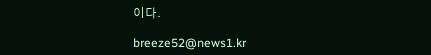이다.

breeze52@news1.kr